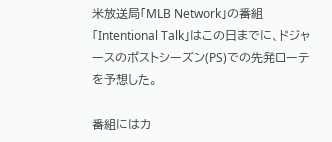米放送局「MLB Network」の番組「Intentional Talk」はこの日までに、ドジャースのポストシーズン(PS)での先発ローテを予想した。

番組にはカ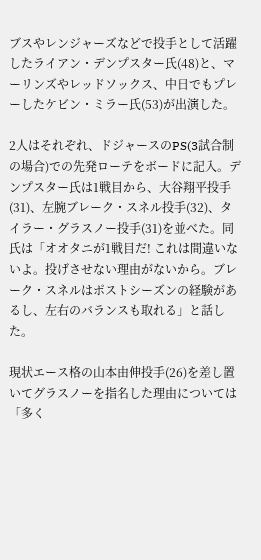ブスやレンジャーズなどで投手として活躍したライアン・デンプスター氏(48)と、マーリンズやレッドソックス、中日でもプレーしたケビン・ミラー氏(53)が出演した。

2人はそれぞれ、ドジャースのPS(3試合制の場合)での先発ローテをボードに記入。デンプスター氏は1戦目から、大谷翔平投手(31)、左腕ブレーク・スネル投手(32)、タイラー・グラスノー投手(31)を並べた。同氏は「オオタニが1戦目だ! これは間違いないよ。投げさせない理由がないから。ブレーク・スネルはポストシーズンの経験があるし、左右のバランスも取れる」と話した。

現状エース格の山本由伸投手(26)を差し置いてグラスノーを指名した理由については「多く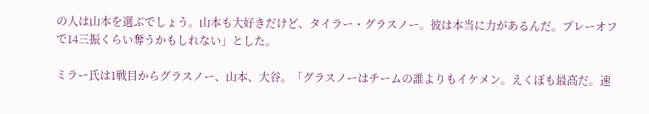の人は山本を選ぶでしょう。山本も大好きだけど、タイラー・グラスノー。彼は本当に力があるんだ。プレーオフで14三振くらい奪うかもしれない」とした。

ミラー氏は1戦目からグラスノー、山本、大谷。「グラスノーはチームの誰よりもイケメン。えくぼも最高だ。速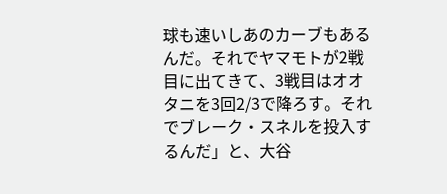球も速いしあのカーブもあるんだ。それでヤマモトが2戦目に出てきて、3戦目はオオタニを3回2/3で降ろす。それでブレーク・スネルを投入するんだ」と、大谷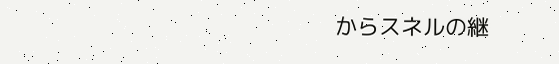からスネルの継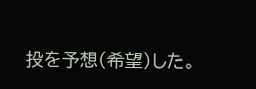投を予想(希望)した。